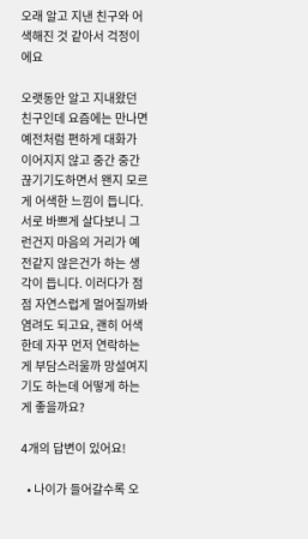오래 알고 지낸 친구와 어색해진 것 같아서 걱정이에요

오랫동안 알고 지내왔던 친구인데 요즘에는 만나면 예전처럼 편하게 대화가 이어지지 않고 중간 중간 끊기기도하면서 왠지 모르게 어색한 느낌이 듭니다. 서로 바쁘게 살다보니 그런건지 마음의 거리가 예전같지 않은건가 하는 생각이 듭니다. 이러다가 점점 자연스럽게 멀어질까봐 염려도 되고요, 괜히 어색한데 자꾸 먼저 연락하는게 부담스러울까 망설여지기도 하는데 어떻게 하는게 좋을까요?

4개의 답변이 있어요!

  • 나이가 들어갈수록 오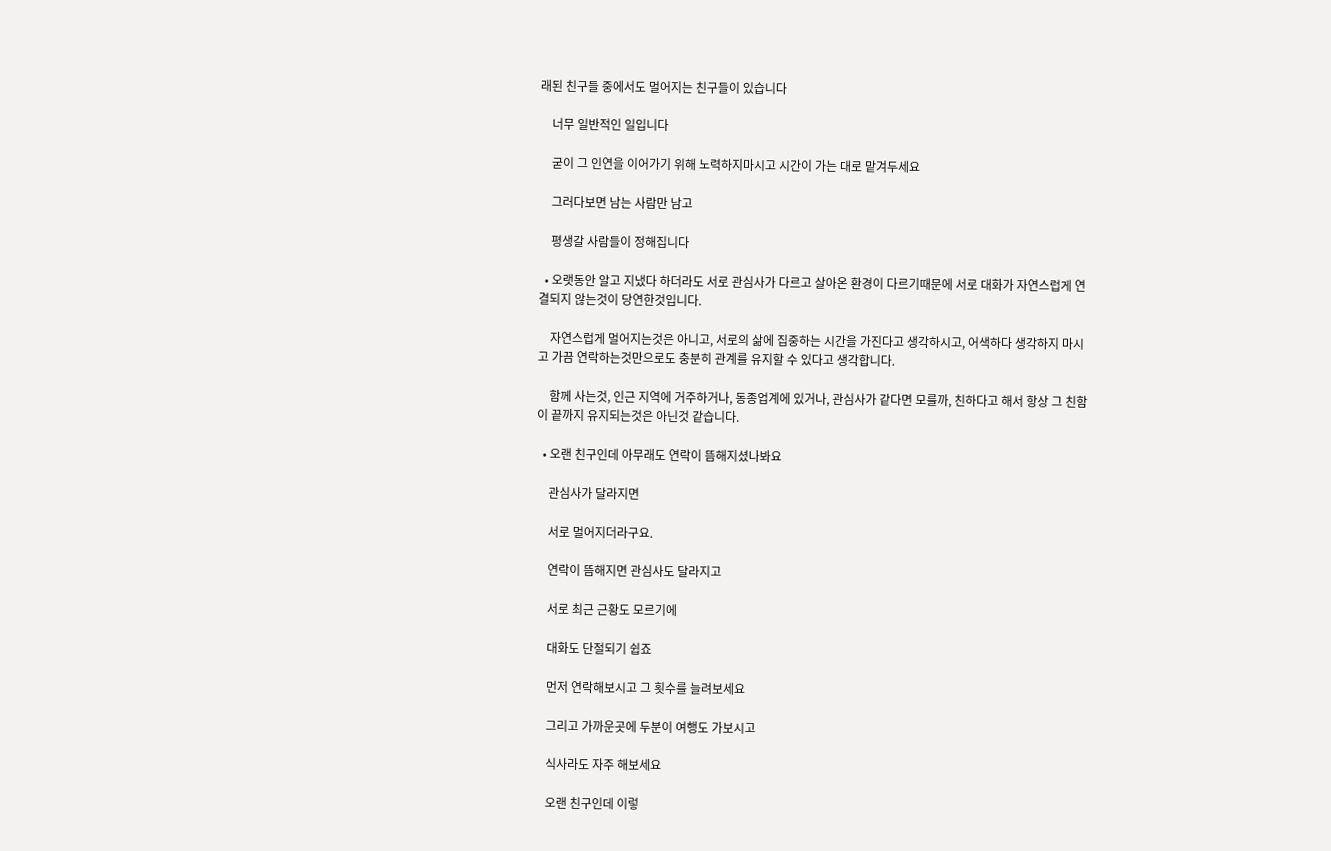래된 친구들 중에서도 멀어지는 친구들이 있습니다

    너무 일반적인 일입니다

    굳이 그 인연을 이어가기 위해 노력하지마시고 시간이 가는 대로 맡겨두세요

    그러다보면 남는 사람만 남고

    평생갈 사람들이 정해집니다

  • 오랫동안 알고 지냈다 하더라도 서로 관심사가 다르고 살아온 환경이 다르기때문에 서로 대화가 자연스럽게 연결되지 않는것이 당연한것입니다.

    자연스럽게 멀어지는것은 아니고, 서로의 삶에 집중하는 시간을 가진다고 생각하시고, 어색하다 생각하지 마시고 가끔 연락하는것만으로도 충분히 관계를 유지할 수 있다고 생각합니다.

    함께 사는것, 인근 지역에 거주하거나, 동종업계에 있거나, 관심사가 같다면 모를까, 친하다고 해서 항상 그 친함이 끝까지 유지되는것은 아닌것 같습니다.

  • 오랜 친구인데 아무래도 연락이 뜸해지셨나봐요

    관심사가 달라지면

    서로 멀어지더라구요.

    연락이 뜸해지면 관심사도 달라지고

    서로 최근 근황도 모르기에

    대화도 단절되기 쉽죠

    먼저 연락해보시고 그 횟수를 늘려보세요

    그리고 가까운곳에 두분이 여행도 가보시고

    식사라도 자주 해보세요

    오랜 친구인데 이렇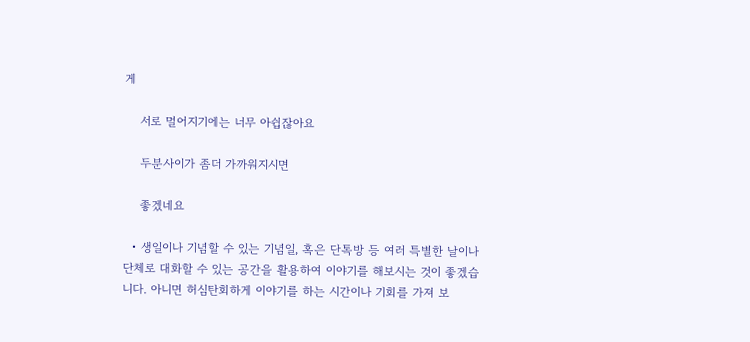게

    서로 멀어지기에는 너무 아쉽잖아요

    두분사이가 좀더 가까워지시면

    좋겠네요

  • 생일이나 기념할 수 있는 기념일, 혹은 단톡방 등 여러 특별한 날이나 단체로 대화할 수 있는 공간을 활용하여 이야기를 해보시는 것이 좋겠습니다. 아니면 허심탄회하게 이야기를 하는 시간이나 기회를 가져 보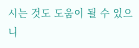시는 것도 도움이 될 수 있으니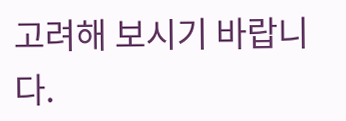고려해 보시기 바랍니다.